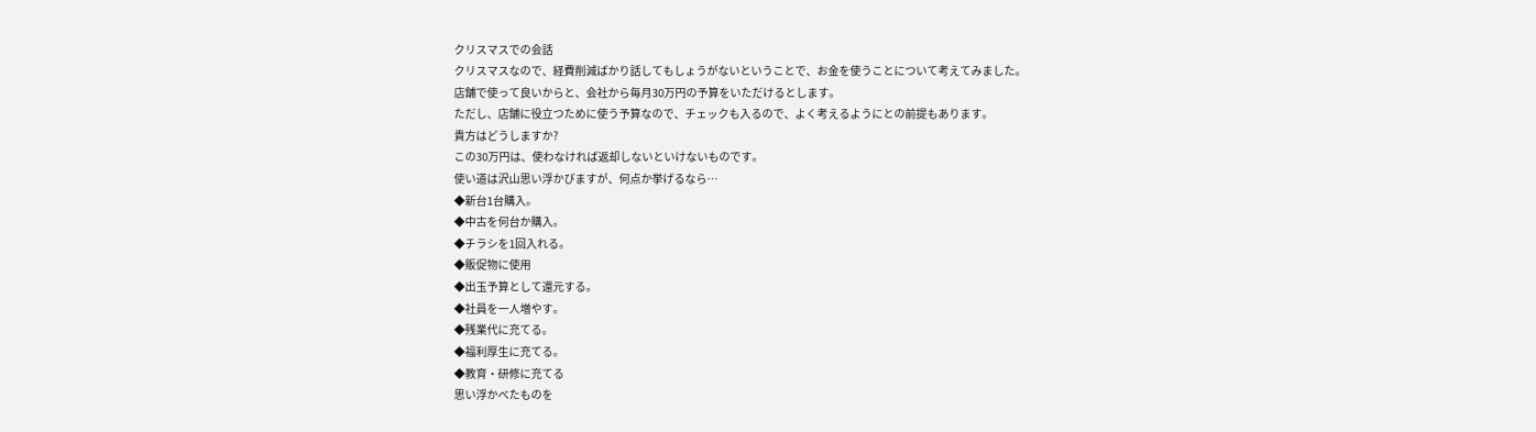クリスマスでの会話
クリスマスなので、経費削減ばかり話してもしょうがないということで、お金を使うことについて考えてみました。
店舗で使って良いからと、会社から毎月30万円の予算をいただけるとします。
ただし、店舗に役立つために使う予算なので、チェックも入るので、よく考えるようにとの前提もあります。
貴方はどうしますか?
この30万円は、使わなければ返却しないといけないものです。
使い道は沢山思い浮かびますが、何点か挙げるなら…
◆新台1台購入。
◆中古を何台か購入。
◆チラシを1回入れる。
◆販促物に使用
◆出玉予算として還元する。
◆社員を一人増やす。
◆残業代に充てる。
◆福利厚生に充てる。
◆教育・研修に充てる
思い浮かべたものを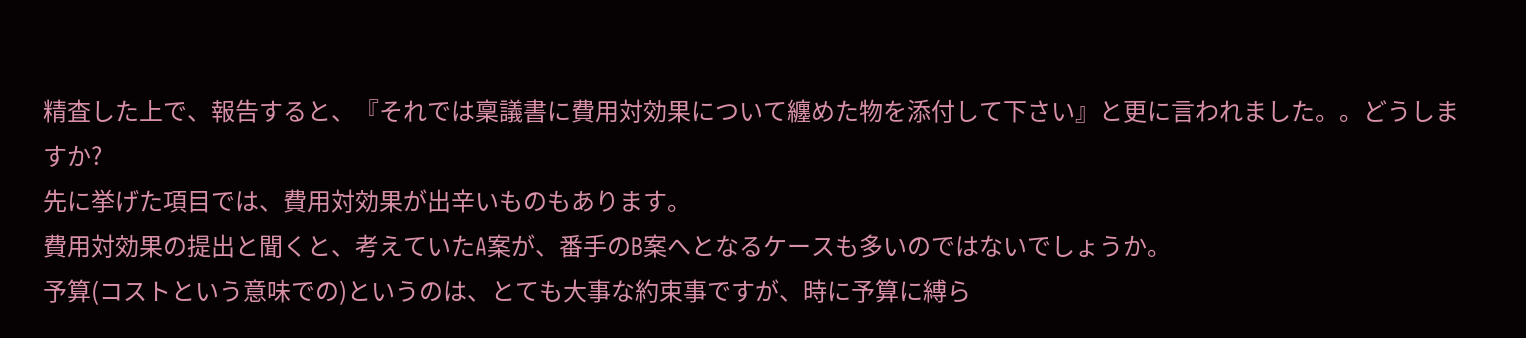精査した上で、報告すると、『それでは稟議書に費用対効果について纏めた物を添付して下さい』と更に言われました。。どうしますか?
先に挙げた項目では、費用対効果が出辛いものもあります。
費用対効果の提出と聞くと、考えていたA案が、番手のB案へとなるケースも多いのではないでしょうか。
予算(コストという意味での)というのは、とても大事な約束事ですが、時に予算に縛ら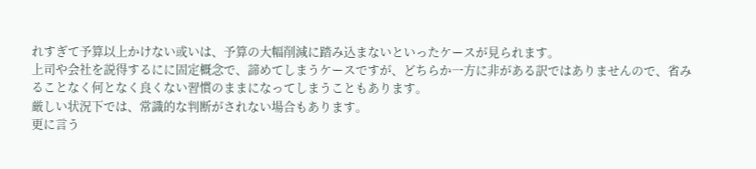れすぎて予算以上かけない或いは、予算の大幅削減に踏み込まないといったケースが見られます。
上司や会社を説得するにに固定概念で、諦めてしまうケースですが、どちらか一方に非がある訳ではありませんので、省みることなく何となく良くない習慣のままになってしまうこともあります。
厳しい状況下では、常識的な判断がされない場合もあります。
更に言う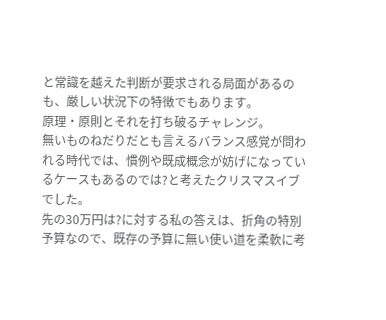と常識を越えた判断が要求される局面があるのも、厳しい状況下の特徴でもあります。
原理・原則とそれを打ち破るチャレンジ。
無いものねだりだとも言えるバランス感覚が問われる時代では、慣例や既成概念が妨げになっているケースもあるのでは?と考えたクリスマスイブでした。
先の30万円は?に対する私の答えは、折角の特別予算なので、既存の予算に無い使い道を柔軟に考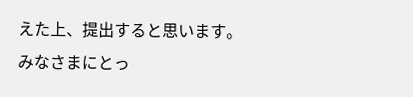えた上、提出すると思います。
みなさまにとっ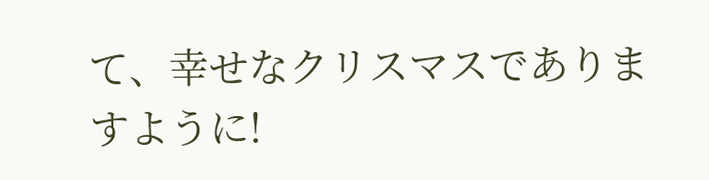て、幸せなクリスマスでありますように!